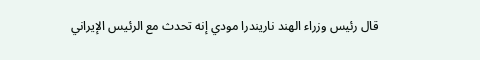قال رئيس وزراء الهند ناريندرا مودي إنه تحدث مع الرئيس الإيراني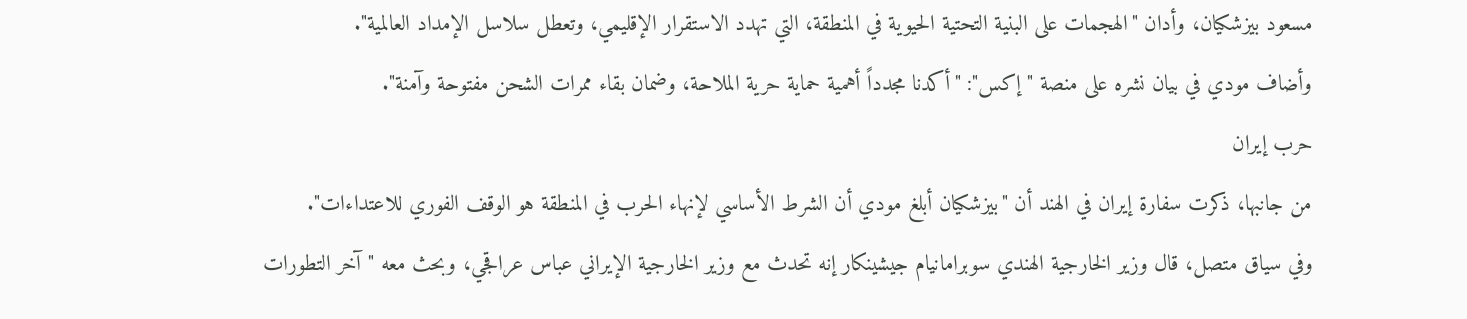مسعود بيزشكيان، وأدان "الهجمات على البنية التحتية الحيوية في المنطقة، التي تهدد الاستقرار الإقليمي، وتعطل سلاسل الإمداد العالمية".
وأضاف مودي في بيان نشره على منصة "إكس": "أكدنا مجدداً أهمية حماية حرية الملاحة، وضمان بقاء ممرات الشحن مفتوحة وآمنة".
حرب إيران
من جانبها، ذكرت سفارة إيران في الهند أن "بيزشكيان أبلغ مودي أن الشرط الأساسي لإنهاء الحرب في المنطقة هو الوقف الفوري للاعتداءات".
وفي سياق متصل، قال وزير الخارجية الهندي سوبرامانيام جيشينكار إنه تحدث مع وزير الخارجية الإيراني عباس عراقجي، وبحث معه "آخر التطورات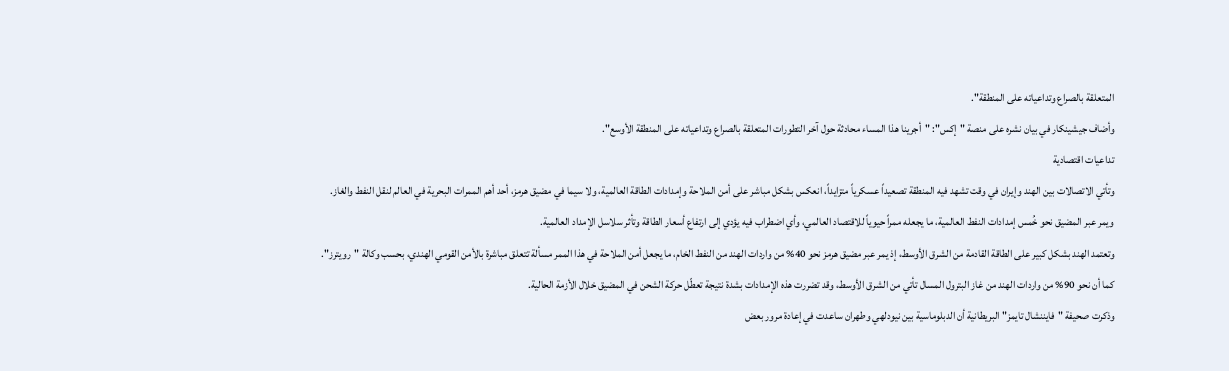المتعلقة بالصراع وتداعياته على المنطقة".
وأضاف جيشينكار في بيان نشره على منصة "إكس": "أجرينا هذا المساء محادثة حول آخر التطورات المتعلقة بالصراع وتداعياته على المنطقة الأوسع".
تداعيات اقتصادية
وتأتي الاتصالات بين الهند وإيران في وقت تشهد فيه المنطقة تصعيداً عسكرياً متزايداً، انعكس بشكل مباشر على أمن الملاحة وإمدادات الطاقة العالمية، ولا سيما في مضيق هرمز، أحد أهم الممرات البحرية في العالم لنقل النفط والغاز.
ويمر عبر المضيق نحو خُمس إمدادات النفط العالمية، ما يجعله ممراً حيوياً للاقتصاد العالمي، وأي اضطراب فيه يؤدي إلى ارتفاع أسعار الطاقة وتأثر سلاسل الإمداد العالمية.
وتعتمد الهند بشكل كبير على الطاقة القادمة من الشرق الأوسط، إذ يمر عبر مضيق هرمز نحو 40% من واردات الهند من النفط الخام، ما يجعل أمن الملاحة في هذا الممر مسألة تتعلق مباشرة بالأمن القومي الهندي، بحسب وكالة "رويترز".
كما أن نحو 90% من واردات الهند من غاز البترول المسال تأتي من الشرق الأوسط، وقد تضررت هذه الإمدادات بشدة نتيجة تعطّل حركة الشحن في المضيق خلال الأزمة الحالية.
وذكرت صحيفة "فايننشال تايمز" البريطانية أن الدبلوماسية بين نيودلهي وطهران ساعدت في إعادة مرور بعض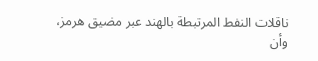ناقلات النفط المرتبطة بالهند عبر مضيق هرمز، وأن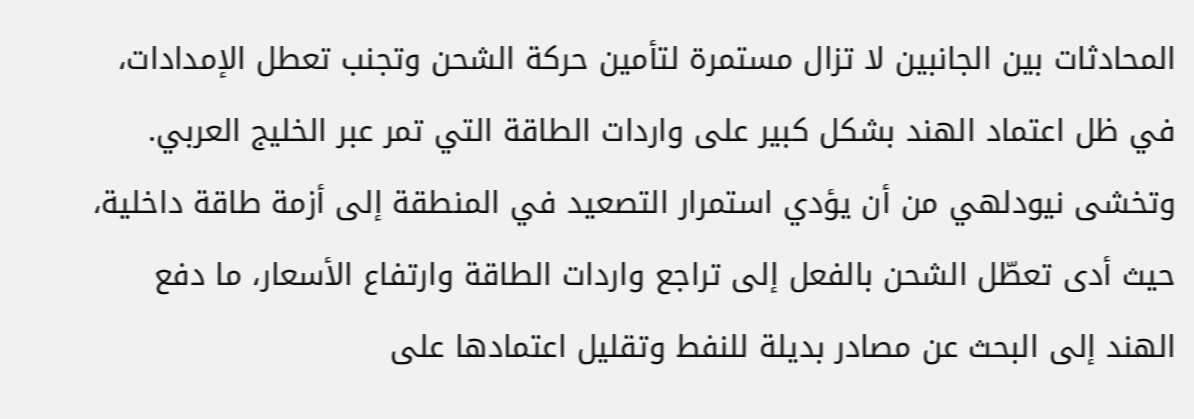المحادثات بين الجانبين لا تزال مستمرة لتأمين حركة الشحن وتجنب تعطل الإمدادات، في ظل اعتماد الهند بشكل كبير على واردات الطاقة التي تمر عبر الخليج العربي.
وتخشى نيودلهي من أن يؤدي استمرار التصعيد في المنطقة إلى أزمة طاقة داخلية، حيث أدى تعطّل الشحن بالفعل إلى تراجع واردات الطاقة وارتفاع الأسعار، ما دفع الهند إلى البحث عن مصادر بديلة للنفط وتقليل اعتمادها على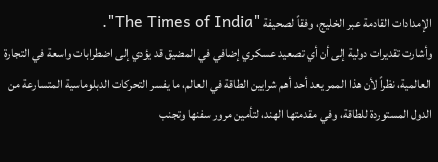الإمدادات القادمة عبر الخليج، وفقاً لصحيفة "The Times of India".
وأشارت تقديرات دولية إلى أن أي تصعيد عسكري إضافي في المضيق قد يؤدي إلى اضطرابات واسعة في التجارة العالمية، نظراً لأن هذا الممر يعد أحد أهم شرايين الطاقة في العالم، ما يفسر التحركات الدبلوماسية المتسارعة من الدول المستوردة للطاقة، وفي مقدمتها الهند، لتأمين مرور سفنها وتجنب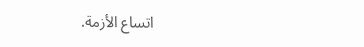اتساع الأزمة.